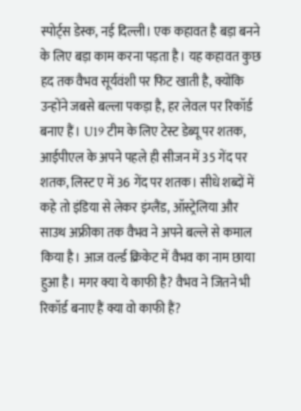स्पोर्ट्स डेस्क, नई दिल्ली। एक कहावत है बड़ा बनने के लिए बड़ा काम करना पड़ता है। यह कहावत कुछ हद तक वैभव सूर्यवंशी पर फिट खाती है, क्योंकि उन्होंने जबसे बल्ला पकड़ा है, हर लेवल पर रिकॉर्ड बनाए हैं। U19 टीम के लिए टेस्ट डेब्यू पर शतक, आईपीएल के अपने पहले ही सीजन में 35 गेंद पर शतक, लिस्ट ए में 36 गेंद पर शतक। सीधे शब्दों में कहे तो इंडिया से लेकर इंग्लैंड, ऑस्ट्रेलिया और साउथ अफ्रीका तक वैभव ने अपने बल्ले से कमाल किया है। आज वर्ल्ड क्रिकेट में वैभव का नाम छाया हुआ है। मगर क्या ये काफी है? वैभव ने जितने भी रिकॉर्ड बनाए हैं क्या वो काफी हैं?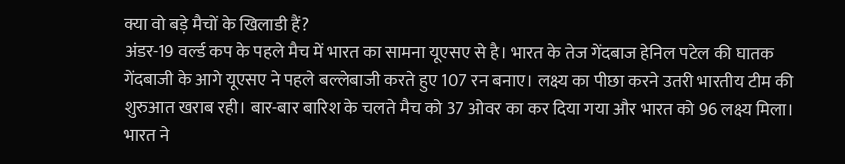क्या वो बड़े मैचों के खिलाडी हैं?
अंडर-19 वर्ल्ड कप के पहले मैच में भारत का सामना यूएसए से है। भारत के तेज गेंदबाज हेनिल पटेल की घातक गेंदबाजी के आगे यूएसए ने पहले बल्लेबाजी करते हुए 107 रन बनाए। लक्ष्य का पीछा करने उतरी भारतीय टीम की शुरुआत खराब रही। बार-बार बारिश के चलते मैच को 37 ओवर का कर दिया गया और भारत को 96 लक्ष्य मिला। भारत ने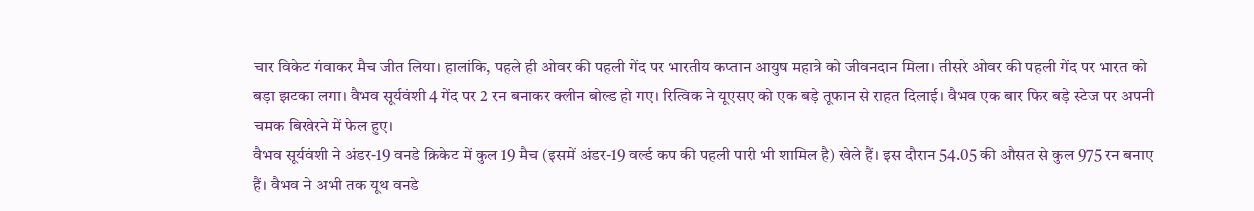चार विकेट गंवाकर मैच जीत लिया। हालांकि, पहले ही ओवर की पहली गेंद पर भारतीय कप्तान आयुष महात्रे को जीवनदान मिला। तीसरे ओवर की पहली गेंद पर भारत को बड़ा झटका लगा। वैभव सूर्यवंशी 4 गेंद पर 2 रन बनाकर क्लीन बोल्ड हो गए। रित्विक ने यूएसए को एक बड़े तूफान से राहत दिलाई। वैभव एक बार फिर बड़े स्टेज पर अपनी चमक बिखेरने में फेल हुए।
वैभव सूर्यवंशी ने अंडर-19 वनडे क्रिकेट में कुल 19 मैच (इसमें अंडर-19 वर्ल्ड कप की पहली पारी भी शामिल है) खेले हैं। इस दौरान 54.05 की औसत से कुल 975 रन बनाए हैं। वैभव ने अभी तक यूथ वनडे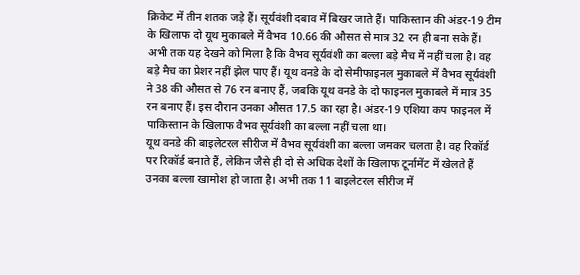क्रिकेट में तीन शतक जड़े हैं। सूर्यवंशी दबाव में बिखर जाते हैं। पाकिस्तान की अंडर-19 टीम के खिलाफ दो यूथ मुकाबले में वैभव 10.66 की औसत से मात्र 32 रन ही बना सके हैं।
अभी तक यह देखने को मिला है कि वैभव सूर्यवंशी का बल्ला बड़े मैच में नहीं चला है। वह बड़े मैच का प्रेशर नहीं झेल पाए हैं। यूथ वनडे के दो सेमीफाइनल मुकाबले में वैभव सूर्यवंशी ने 38 की औसत से 76 रन बनाए हैं, जबकि यूथ वनडे के दो फाइनल मुकाबले में मात्र 35 रन बनाए हैं। इस दौरान उनका औसत 17.5 का रहा है। अंडर-19 एशिया कप फाइनल में पाकिस्तान के खिलाफ वैभव सूर्यवंशी का बल्ला नहीं चला था।
यूथ वनडे की बाइलेटरल सीरीज में वैभव सूर्यवंशी का बल्ला जमकर चलता है। वह रिकॉर्ड पर रिकॉर्ड बनाते हैं, लेकिन जैसे ही दो से अधिक देशों के खिलाफ टूर्नामेंट में खेलते हैं उनका बल्ला खामोश हो जाता है। अभी तक 11 बाइलेटरल सीरीज में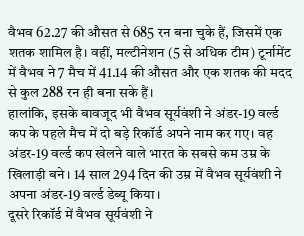वैभव 62.27 की औसत से 685 रन बना चुके हैं, जिसमें एक शतक शामिल है। वहीं, मल्टीनेशन (5 से अधिक टीम) टूर्नामेंट में वैभव ने 7 मैच में 41.14 की औसत और एक शतक की मदद से कुल 288 रन ही बना सके हैं।
हालांकि, इसके बावजूद भी वैभव सूर्यवंशी ने अंडर-19 वर्ल्ड कप के पहले मैच में दो बड़े रिकॉर्ड अपने नाम कर गए। वह अंडर-19 वर्ल्ड कप खेलने वाले भारत के सबसे कम उम्र के खिलाड़ी बने। 14 साल 294 दिन की उम्र में वैभव सूर्यवंशी ने अपना अंडर-19 वर्ल्ड डेब्यू किया।
दूसरे रिकॉर्ड में वैभव सूर्यवंशी ने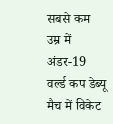सबसे कम उम्र में अंडर-19 वर्ल्ड कप डेब्यू मैच में विकेट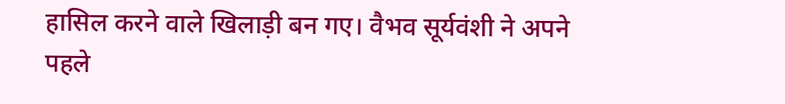हासिल करने वाले खिलाड़ी बन गए। वैभव सूर्यवंशी ने अपने पहले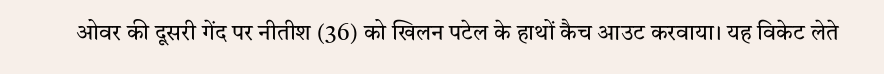ओवर की दूसरी गेंद पर नीतीश (36) को खिलन पटेल के हाथों कैच आउट करवाया। यह विकेट लेते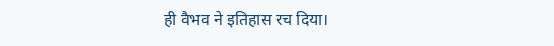ही वैभव ने इतिहास रच दिया।